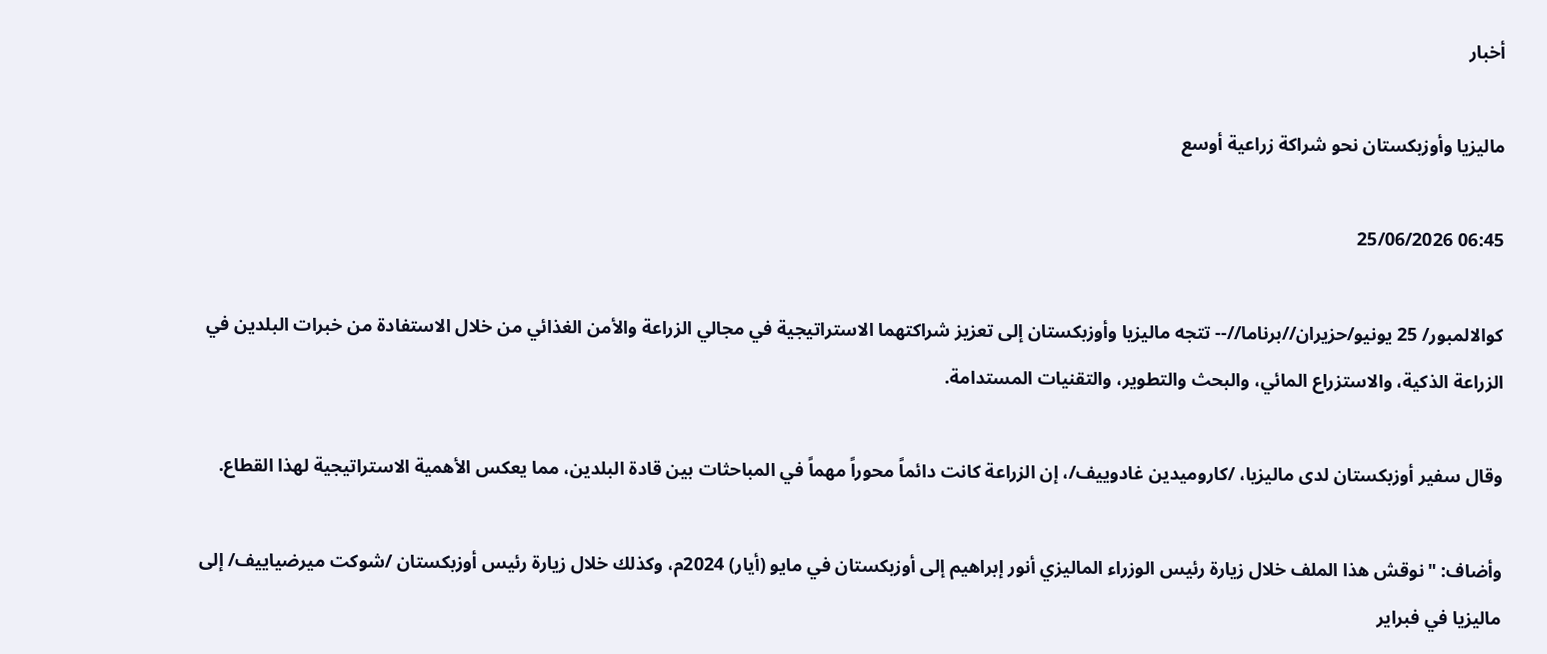أخبار

ماليزيا وأوزبكستان نحو شراكة زراعية أوسع

06:45 25/06/2026

كوالالمبور/ 25 يونيو/حزيران//برناما//-- تتجه ماليزيا وأوزبكستان إلى تعزيز شراكتهما الاستراتيجية في مجالي الزراعة والأمن الغذائي من خلال الاستفادة من خبرات البلدين في الزراعة الذكية، والاستزراع المائي، والبحث والتطوير، والتقنيات المستدامة.

وقال سفير أوزبكستان لدى ماليزيا، /كاروميدين غادوييف/، إن الزراعة كانت دائماً محوراً مهماً في المباحثات بين قادة البلدين، مما يعكس الأهمية الاستراتيجية لهذا القطاع.

وأضاف: "نوقش هذا الملف خلال زيارة رئيس الوزراء الماليزي أنور إبراهيم إلى أوزبكستان في مايو (أيار) 2024م، وكذلك خلال زيارة رئيس أوزبكستان /شوكت ميرضياييف/ إلى ماليزيا في فبراير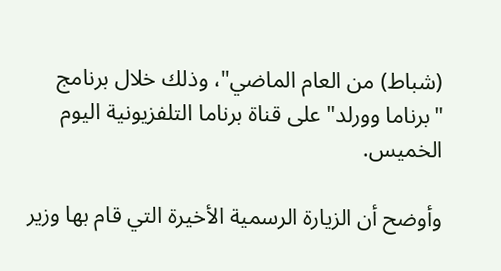(شباط) من العام الماضي"، وذلك خلال برنامج "برناما وورلد" على قناة برناما التلفزيونية اليوم الخميس.

وأوضح أن الزيارة الرسمية الأخيرة التي قام بها وزير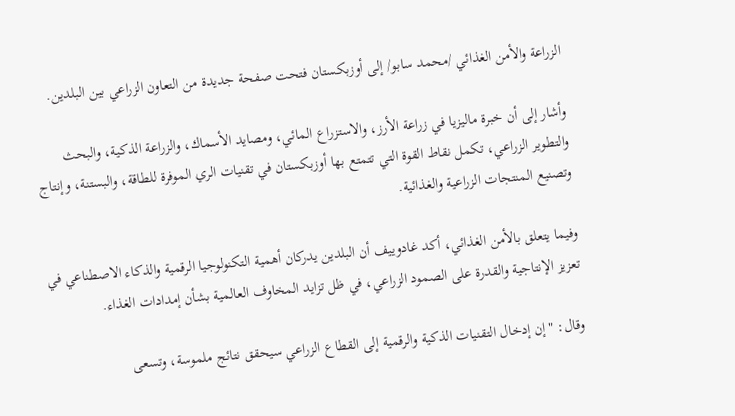الزراعة والأمن الغذائي /محمد سابو/ إلى أوزبكستان فتحت صفحة جديدة من التعاون الزراعي بين البلدين.

وأشار إلى أن خبرة ماليزيا في زراعة الأرز، والاستزراع المائي، ومصايد الأسماك، والزراعة الذكية، والبحث والتطوير الزراعي، تكمل نقاط القوة التي تتمتع بها أوزبكستان في تقنيات الري الموفرة للطاقة، والبستنة، وإنتاج وتصنيع المنتجات الزراعية والغذائية.

وفيما يتعلق بالأمن الغذائي، أكد غادوييف أن البلدين يدركان أهمية التكنولوجيا الرقمية والذكاء الاصطناعي في تعزيز الإنتاجية والقدرة على الصمود الزراعي، في ظل تزايد المخاوف العالمية بشأن إمدادات الغذاء.

وقال: "إن إدخال التقنيات الذكية والرقمية إلى القطاع الزراعي سيحقق نتائج ملموسة، وتسعى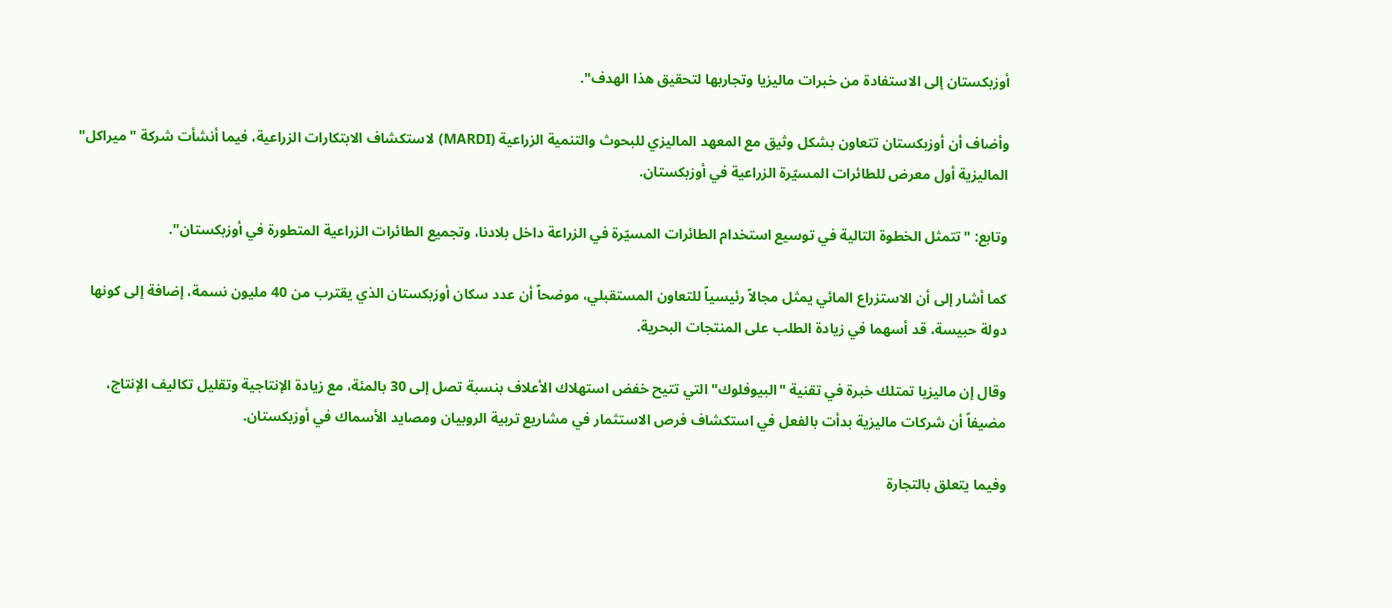أوزبكستان إلى الاستفادة من خبرات ماليزيا وتجاربها لتحقيق هذا الهدف".

وأضاف أن أوزبكستان تتعاون بشكل وثيق مع المعهد الماليزي للبحوث والتنمية الزراعية (MARDI) لاستكشاف الابتكارات الزراعية، فيما أنشأت شركة "ميراكل" الماليزية أول معرض للطائرات المسيّرة الزراعية في أوزبكستان.

وتابع: "تتمثل الخطوة التالية في توسيع استخدام الطائرات المسيّرة في الزراعة داخل بلادنا، وتجميع الطائرات الزراعية المتطورة في أوزبكستان".

كما أشار إلى أن الاستزراع المائي يمثل مجالاً رئيسياً للتعاون المستقبلي، موضحاً أن عدد سكان أوزبكستان الذي يقترب من 40 مليون نسمة، إضافة إلى كونها دولة حبيسة، قد أسهما في زيادة الطلب على المنتجات البحرية.

وقال إن ماليزيا تمتلك خبرة في تقنية "البيوفلوك" التي تتيح خفض استهلاك الأعلاف بنسبة تصل إلى 30 بالمئة، مع زيادة الإنتاجية وتقليل تكاليف الإنتاج، مضيفاً أن شركات ماليزية بدأت بالفعل في استكشاف فرص الاستثمار في مشاريع تربية الروبيان ومصايد الأسماك في أوزبكستان.

وفيما يتعلق بالتجارة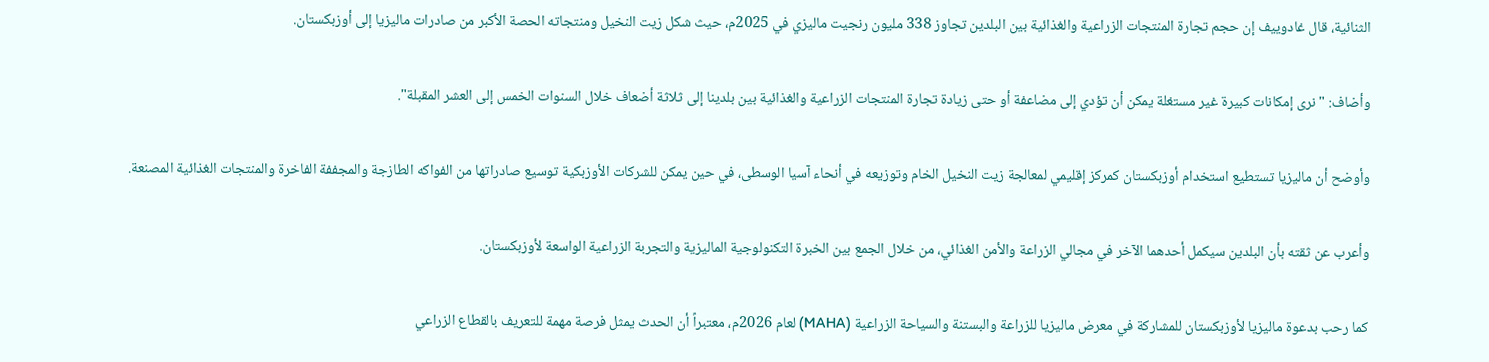الثنائية، قال غادوييف إن حجم تجارة المنتجات الزراعية والغذائية بين البلدين تجاوز 338 مليون رنجيت ماليزي في 2025م، حيث شكل زيت النخيل ومنتجاته الحصة الأكبر من صادرات ماليزيا إلى أوزبكستان.

وأضاف: "نرى إمكانات كبيرة غير مستغلة يمكن أن تؤدي إلى مضاعفة أو حتى زيادة تجارة المنتجات الزراعية والغذائية بين بلدينا إلى ثلاثة أضعاف خلال السنوات الخمس إلى العشر المقبلة".

وأوضح أن ماليزيا تستطيع استخدام أوزبكستان كمركز إقليمي لمعالجة زيت النخيل الخام وتوزيعه في أنحاء آسيا الوسطى، في حين يمكن للشركات الأوزبكية توسيع صادراتها من الفواكه الطازجة والمجففة الفاخرة والمنتجات الغذائية المصنعة.

وأعرب عن ثقته بأن البلدين سيكمل أحدهما الآخر في مجالي الزراعة والأمن الغذائي، من خلال الجمع بين الخبرة التكنولوجية الماليزية والتجربة الزراعية الواسعة لأوزبكستان.

كما رحب بدعوة ماليزيا لأوزبكستان للمشاركة في معرض ماليزيا للزراعة والبستنة والسياحة الزراعية (MAHA) لعام 2026م، معتبراً أن الحدث يمثل فرصة مهمة للتعريف بالقطاع الزراعي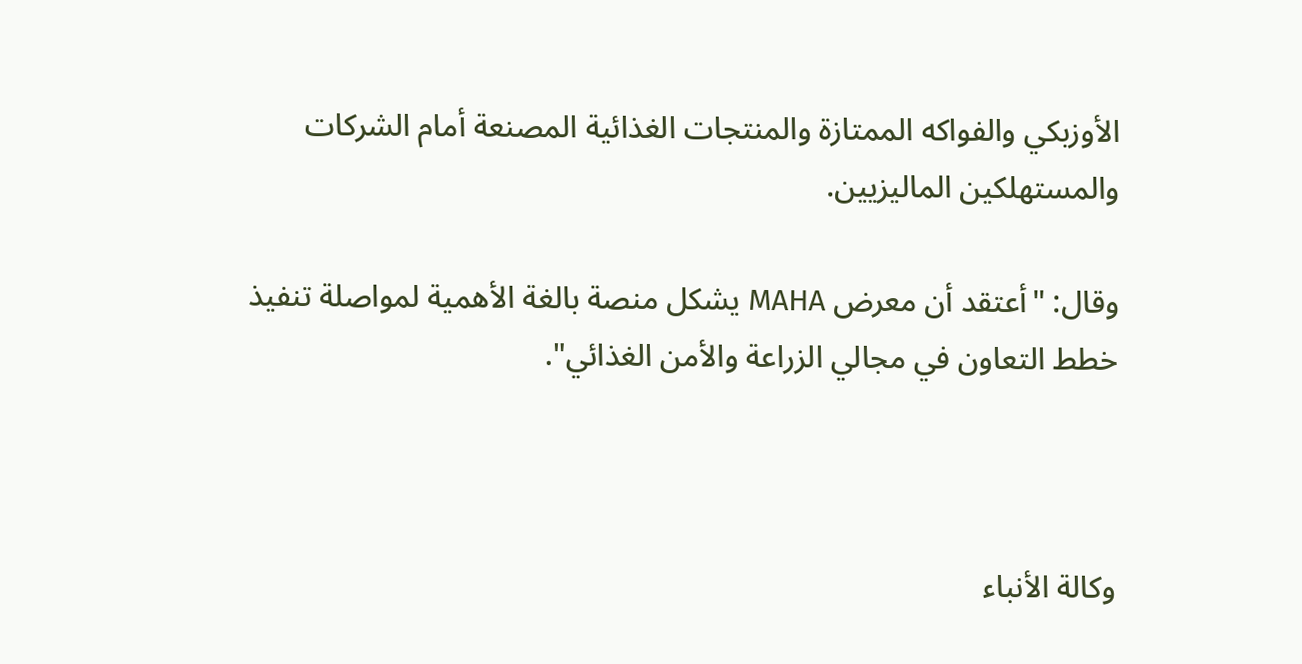الأوزبكي والفواكه الممتازة والمنتجات الغذائية المصنعة أمام الشركات والمستهلكين الماليزيين.

وقال: "أعتقد أن معرض MAHA يشكل منصة بالغة الأهمية لمواصلة تنفيذ خطط التعاون في مجالي الزراعة والأمن الغذائي".



وكالة الأنباء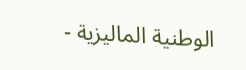الوطنية الماليزية -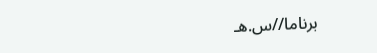برناما//س.هـ